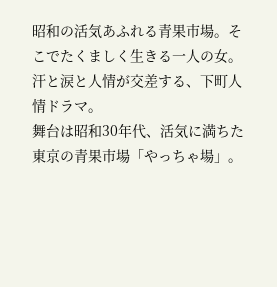昭和の活気あふれる青果市場。そこでたくましく生きる一人の女。汗と涙と人情が交差する、下町人情ドラマ。
舞台は昭和30年代、活気に満ちた東京の青果市場「やっちゃ場」。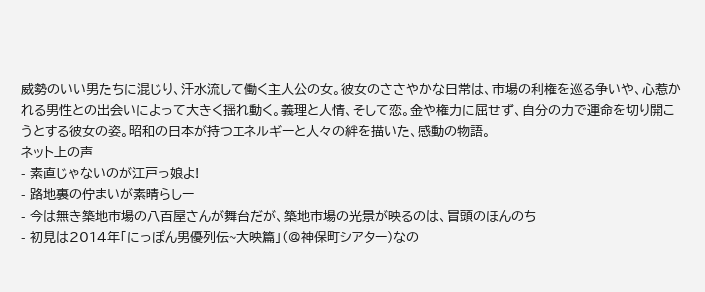威勢のいい男たちに混じり、汗水流して働く主人公の女。彼女のささやかな日常は、市場の利権を巡る争いや、心惹かれる男性との出会いによって大きく揺れ動く。義理と人情、そして恋。金や権力に屈せず、自分の力で運命を切り開こうとする彼女の姿。昭和の日本が持つエネルギーと人々の絆を描いた、感動の物語。
ネット上の声
- 素直じゃないのが江戸っ娘よ!
- 路地裏の佇まいが素晴らしー
- 今は無き築地市場の八百屋さんが舞台だが、築地市場の光景が映るのは、冒頭のほんのち
- 初見は2014年「にっぽん男優列伝~大映篇」(@神保町シアター)なの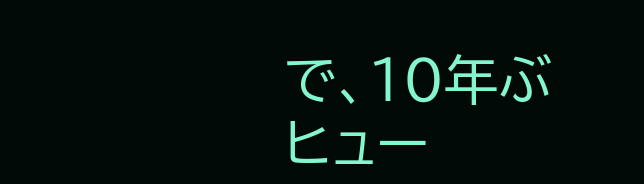で、10年ぶ
ヒュー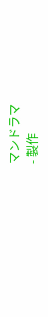マンドラマ
- 製作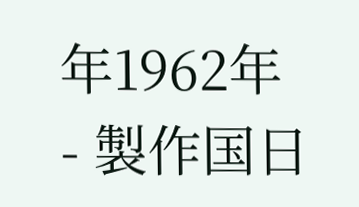年1962年
- 製作国日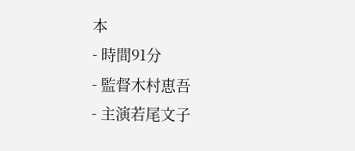本
- 時間91分
- 監督木村恵吾
- 主演若尾文子